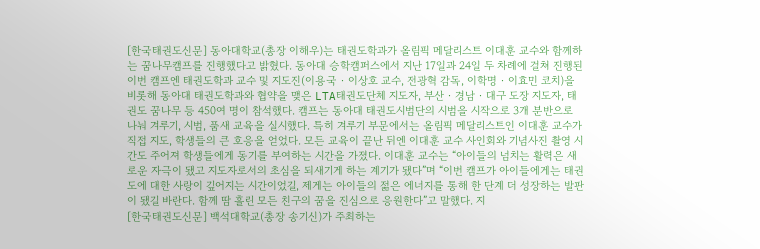[한국태권도신문] 동아대학교(총장 이해우)는 태권도학과가 올림픽 메달리스트 이대훈 교수와 함께하는 꿈나무캠프를 진행했다고 밝혔다. 동아대 승학캠퍼스에서 지난 17일과 24일 두 차례에 걸쳐 진행된 이번 캠프엔 태권도학과 교수 및 지도진(이용국‧이상호 교수, 전광혁 감독, 이학명‧이효민 코치)을 비롯해 동아대 태권도학과와 협약을 맺은 LTA태권도단체 지도자, 부산‧경남‧대구 도장 지도자, 태권도 꿈나무 등 450여 명이 참석했다. 캠프는 동아대 태권도시범단의 시범을 시작으로 3개 분반으로 나눠 겨루기, 시범, 품새 교육을 실시했다. 특히 겨루기 부문에서는 올림픽 메달리스트인 이대훈 교수가 직접 지도, 학생들의 큰 호응을 얻었다. 모든 교육이 끝난 뒤엔 이대훈 교수 사인회와 기념사진 촬영 시간도 주어져 학생들에게 동기를 부여하는 시간을 가졌다. 이대훈 교수는 “아이들의 넘치는 활력은 새로운 자극이 됐고 지도자로서의 초심을 되새기게 하는 계기가 됐다”며 “이번 캠프가 아이들에게는 태권도에 대한 사랑이 깊어지는 시간이었길, 제게는 아이들의 젊은 에너지를 통해 한 단계 더 성장하는 발판이 됐길 바란다. 함께 땀 흘린 모든 친구의 꿈을 진심으로 응원한다”고 말했다. 지
[한국태권도신문] 백석대학교(총장 송기신)가 주최하는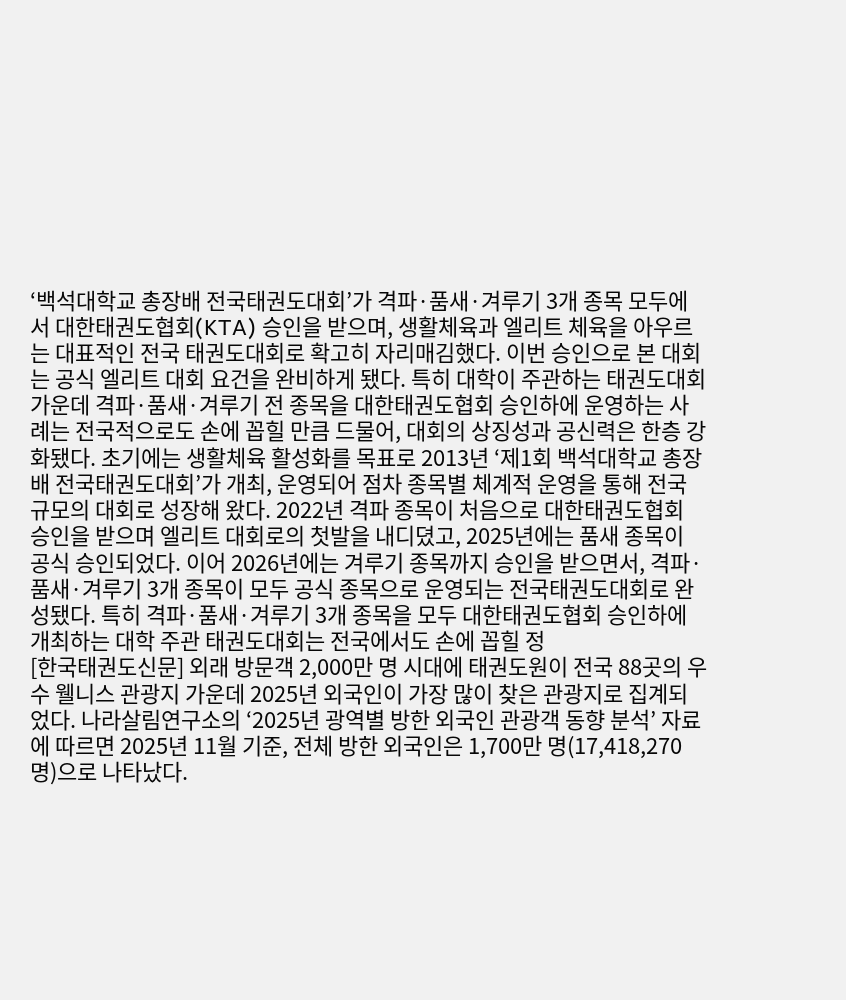‘백석대학교 총장배 전국태권도대회’가 격파·품새·겨루기 3개 종목 모두에서 대한태권도협회(KTA) 승인을 받으며, 생활체육과 엘리트 체육을 아우르는 대표적인 전국 태권도대회로 확고히 자리매김했다. 이번 승인으로 본 대회는 공식 엘리트 대회 요건을 완비하게 됐다. 특히 대학이 주관하는 태권도대회 가운데 격파·품새·겨루기 전 종목을 대한태권도협회 승인하에 운영하는 사례는 전국적으로도 손에 꼽힐 만큼 드물어, 대회의 상징성과 공신력은 한층 강화됐다. 초기에는 생활체육 활성화를 목표로 2013년 ‘제1회 백석대학교 총장배 전국태권도대회’가 개최, 운영되어 점차 종목별 체계적 운영을 통해 전국 규모의 대회로 성장해 왔다. 2022년 격파 종목이 처음으로 대한태권도협회 승인을 받으며 엘리트 대회로의 첫발을 내디뎠고, 2025년에는 품새 종목이 공식 승인되었다. 이어 2026년에는 겨루기 종목까지 승인을 받으면서, 격파·품새·겨루기 3개 종목이 모두 공식 종목으로 운영되는 전국태권도대회로 완성됐다. 특히 격파·품새·겨루기 3개 종목을 모두 대한태권도협회 승인하에 개최하는 대학 주관 태권도대회는 전국에서도 손에 꼽힐 정
[한국태권도신문] 외래 방문객 2,000만 명 시대에 태권도원이 전국 88곳의 우수 웰니스 관광지 가운데 2025년 외국인이 가장 많이 찾은 관광지로 집계되었다. 나라살림연구소의 ‘2025년 광역별 방한 외국인 관광객 동향 분석’ 자료에 따르면 2025년 11월 기준, 전체 방한 외국인은 1,700만 명(17,418,270명)으로 나타났다.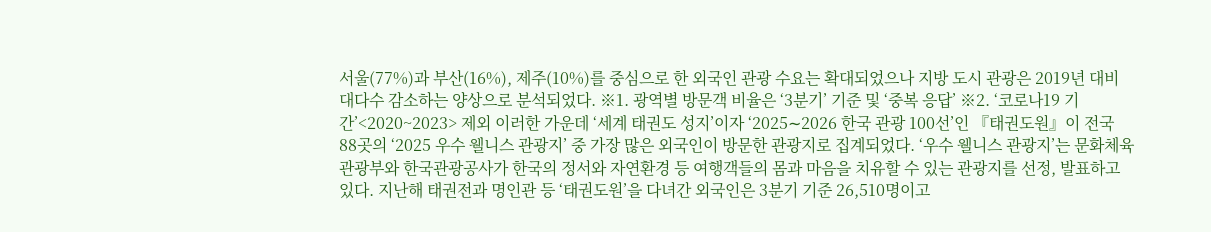서울(77%)과 부산(16%), 제주(10%)를 중심으로 한 외국인 관광 수요는 확대되었으나 지방 도시 관광은 2019년 대비 대다수 감소하는 양상으로 분석되었다. ※1. 광역별 방문객 비율은 ‘3분기’ 기준 및 ‘중복 응답’ ※2. ‘코로나19 기간’<2020~2023> 제외 이러한 가운데 ‘세계 태권도 성지’이자 ‘2025∼2026 한국 관광 100선’인 『태권도원』이 전국 88곳의 ‘2025 우수 웰니스 관광지’ 중 가장 많은 외국인이 방문한 관광지로 집계되었다. ‘우수 웰니스 관광지’는 문화체육관광부와 한국관광공사가 한국의 정서와 자연환경 등 여행객들의 몸과 마음을 치유할 수 있는 관광지를 선정, 발표하고 있다. 지난해 태권전과 명인관 등 ‘태권도원’을 다녀간 외국인은 3분기 기준 26,510명이고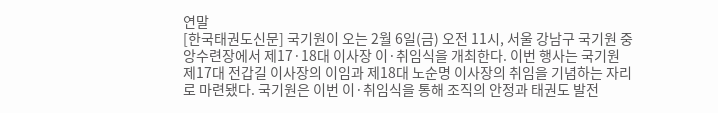연말
[한국태권도신문] 국기원이 오는 2월 6일(금) 오전 11시, 서울 강남구 국기원 중앙수련장에서 제17·18대 이사장 이·취임식을 개최한다. 이번 행사는 국기원 제17대 전갑길 이사장의 이임과 제18대 노순명 이사장의 취임을 기념하는 자리로 마련됐다. 국기원은 이번 이·취임식을 통해 조직의 안정과 태권도 발전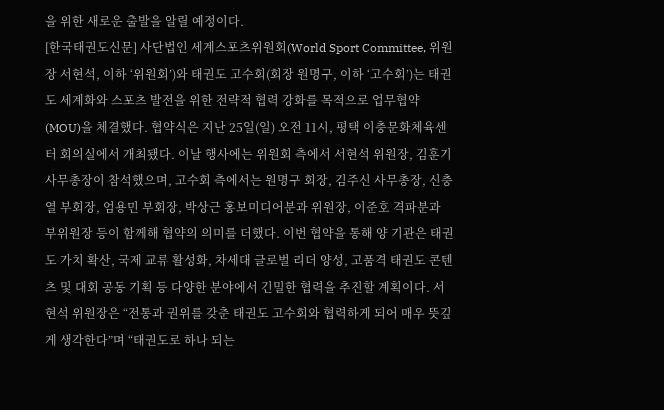을 위한 새로운 출발을 알릴 예정이다.
[한국태권도신문] 사단법인 세계스포츠위원회(World Sport Committee, 위원장 서현석, 이하 ‘위원회’)와 태권도 고수회(회장 원명구, 이하 ‘고수회’)는 태권도 세계화와 스포츠 발전을 위한 전략적 협력 강화를 목적으로 업무협약(MOU)을 체결했다. 협약식은 지난 25일(일) 오전 11시, 평택 이충문화체육센터 회의실에서 개최됐다. 이날 행사에는 위원회 측에서 서현석 위원장, 김훈기 사무총장이 참석했으며, 고수회 측에서는 원명구 회장, 김주신 사무총장, 신충열 부회장, 엄용민 부회장, 박상근 홍보미디어분과 위원장, 이준호 격파분과 부위원장 등이 함께해 협약의 의미를 더했다. 이번 협약을 통해 양 기관은 태권도 가치 확산, 국제 교류 활성화, 차세대 글로벌 리더 양성, 고품격 태권도 콘텐츠 및 대회 공동 기획 등 다양한 분야에서 긴밀한 협력을 추진할 계획이다. 서현석 위원장은 “전통과 권위를 갖춘 태권도 고수회와 협력하게 되어 매우 뜻깊게 생각한다”며 “태권도로 하나 되는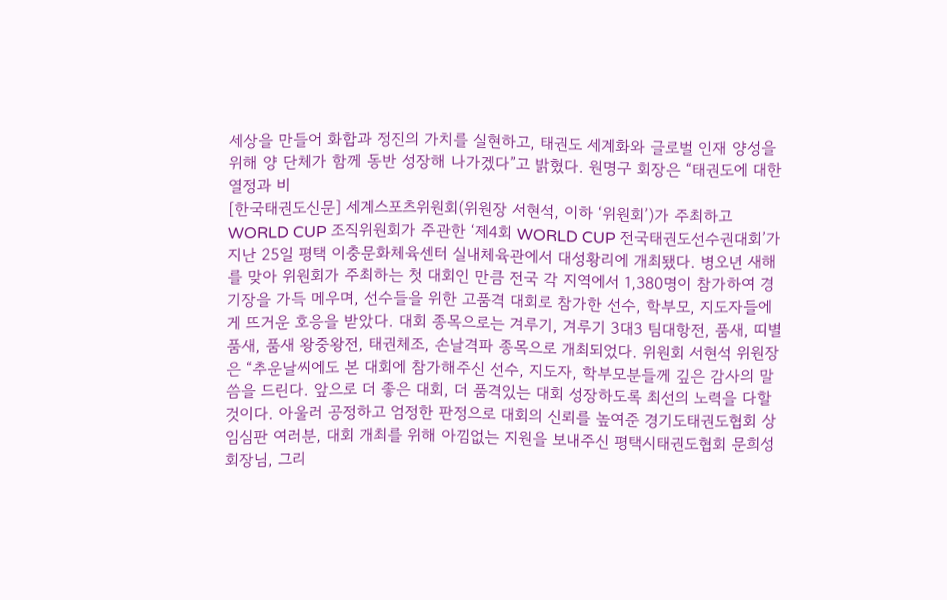세상을 만들어 화합과 정진의 가치를 실현하고, 태권도 세계화와 글로벌 인재 양성을 위해 양 단체가 함께 동반 성장해 나가겠다”고 밝혔다. 원명구 회장은 “태권도에 대한 열정과 비
[한국태권도신문] 세계스포츠위원회(위원장 서현석, 이하 ‘위원회’)가 주최하고 WORLD CUP 조직위원회가 주관한 ‘제4회 WORLD CUP 전국태권도선수권대회’가 지난 25일 평택 이충문화체육센터 실내체육관에서 대성황리에 개최됐다. 병오년 새해를 맞아 위원회가 주최하는 첫 대회인 만큼 전국 각 지역에서 1,380명이 참가하여 경기장을 가득 메우며, 선수들을 위한 고품격 대회로 참가한 선수, 학부모, 지도자들에게 뜨거운 호응을 받았다. 대회 종목으로는 겨루기, 겨루기 3대3 팀대항전, 품새, 띠별품새, 품새 왕중왕전, 태권체조, 손날격파 종목으로 개최되었다. 위원회 서현석 위원장은 “추운날씨에도 본 대회에 참가해주신 선수, 지도자, 학부모분들께 깊은 감사의 말씀을 드린다. 앞으로 더 좋은 대회, 더 품격있는 대회 성장하도록 최선의 노력을 다할 것이다. 아울러 공정하고 엄정한 판정으로 대회의 신뢰를 높여준 경기도태권도협회 상임심판 여러분, 대회 개최를 위해 아낌없는 지원을 보내주신 평택시태권도협회 문희성 회장님, 그리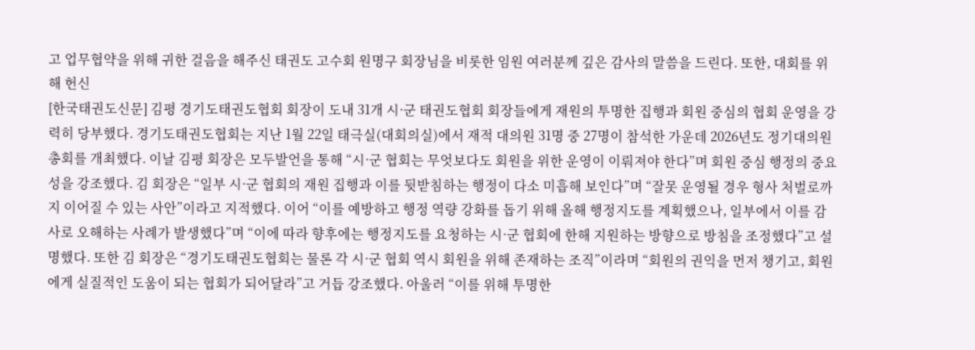고 업무협약을 위해 귀한 걸음을 해주신 태권도 고수회 원명구 회장님을 비롯한 임원 여러분께 깊은 감사의 말씀을 드린다. 또한, 대회를 위해 헌신
[한국태권도신문] 김평 경기도태권도협회 회장이 도내 31개 시·군 태권도협회 회장들에게 재원의 투명한 집행과 회원 중심의 협회 운영을 강력히 당부했다. 경기도태권도협회는 지난 1월 22일 태극실(대회의실)에서 재적 대의원 31명 중 27명이 참석한 가운데 2026년도 정기대의원총회를 개최했다. 이날 김평 회장은 모두발언을 통해 “시·군 협회는 무엇보다도 회원을 위한 운영이 이뤄져야 한다”며 회원 중심 행정의 중요성을 강조했다. 김 회장은 “일부 시·군 협회의 재원 집행과 이를 뒷받침하는 행정이 다소 미흡해 보인다”며 “잘못 운영될 경우 형사 처벌로까지 이어질 수 있는 사안”이라고 지적했다. 이어 “이를 예방하고 행정 역량 강화를 돕기 위해 올해 행정지도를 계획했으나, 일부에서 이를 감사로 오해하는 사례가 발생했다”며 “이에 따라 향후에는 행정지도를 요청하는 시·군 협회에 한해 지원하는 방향으로 방침을 조정했다”고 설명했다. 또한 김 회장은 “경기도태권도협회는 물론 각 시·군 협회 역시 회원을 위해 존재하는 조직”이라며 “회원의 권익을 먼저 챙기고, 회원에게 실질적인 도움이 되는 협회가 되어달라”고 거듭 강조했다. 아울러 “이를 위해 투명한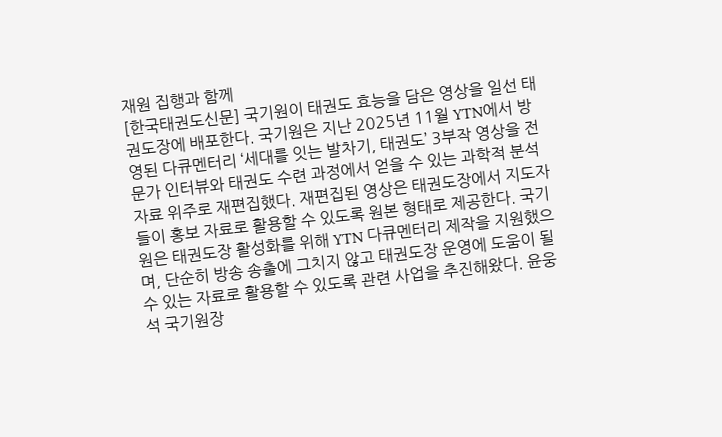재원 집행과 함께
[한국태권도신문] 국기원이 태권도 효능을 담은 영상을 일선 태권도장에 배포한다. 국기원은 지난 2025년 11월 YTN에서 방영된 다큐멘터리 ‘세대를 잇는 발차기, 태권도’ 3부작 영상을 전문가 인터뷰와 태권도 수련 과정에서 얻을 수 있는 과학적 분석 자료 위주로 재편집했다. 재편집된 영상은 태권도장에서 지도자들이 홍보 자료로 활용할 수 있도록 원본 형태로 제공한다. 국기원은 태권도장 활성화를 위해 YTN 다큐멘터리 제작을 지원했으며, 단순히 방송 송출에 그치지 않고 태권도장 운영에 도움이 될 수 있는 자료로 활용할 수 있도록 관련 사업을 추진해왔다. 윤웅석 국기원장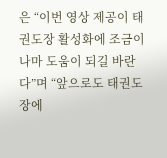은 “이번 영상 제공이 태권도장 활성화에 조금이나마 도움이 되길 바란다”며 “앞으로도 태권도장에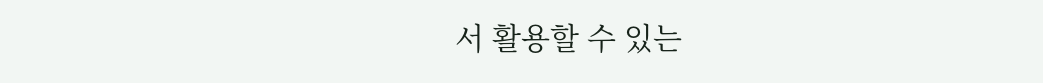서 활용할 수 있는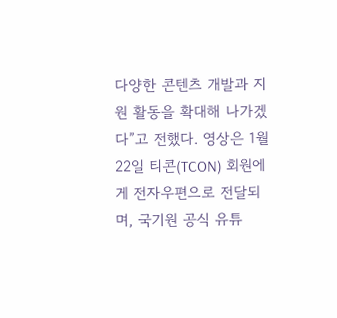다양한 콘텐츠 개발과 지원 활동을 확대해 나가겠다”고 전했다. 영상은 1월 22일 티콘(TCON) 회원에게 전자우편으로 전달되며, 국기원 공식 유튜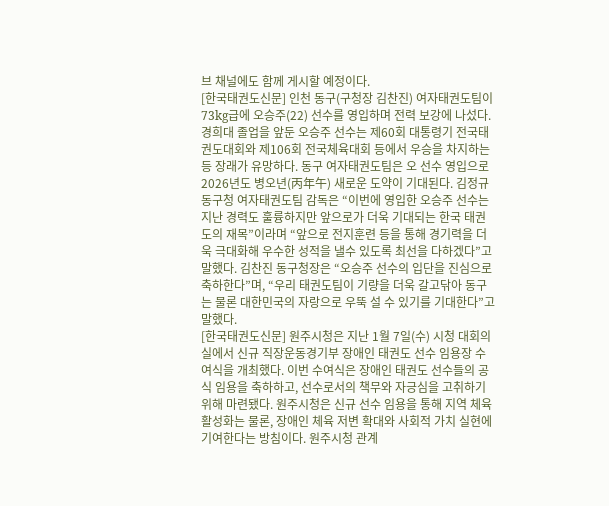브 채널에도 함께 게시할 예정이다.
[한국태권도신문] 인천 동구(구청장 김찬진) 여자태권도팀이 73kg급에 오승주(22) 선수를 영입하며 전력 보강에 나섰다. 경희대 졸업을 앞둔 오승주 선수는 제60회 대통령기 전국태권도대회와 제106회 전국체육대회 등에서 우승을 차지하는 등 장래가 유망하다. 동구 여자태권도팀은 오 선수 영입으로 2026년도 병오년(丙年午) 새로운 도약이 기대된다. 김정규 동구청 여자태권도팀 감독은 “이번에 영입한 오승주 선수는 지난 경력도 훌륭하지만 앞으로가 더욱 기대되는 한국 태권도의 재목”이라며 “앞으로 전지훈련 등을 통해 경기력을 더욱 극대화해 우수한 성적을 낼수 있도록 최선을 다하겠다”고 말했다. 김찬진 동구청장은 “오승주 선수의 입단을 진심으로 축하한다”며, “우리 태권도팀이 기량을 더욱 갈고닦아 동구는 물론 대한민국의 자랑으로 우뚝 설 수 있기를 기대한다”고 말했다.
[한국태권도신문] 원주시청은 지난 1월 7일(수) 시청 대회의실에서 신규 직장운동경기부 장애인 태권도 선수 임용장 수여식을 개최했다. 이번 수여식은 장애인 태권도 선수들의 공식 임용을 축하하고, 선수로서의 책무와 자긍심을 고취하기 위해 마련됐다. 원주시청은 신규 선수 임용을 통해 지역 체육 활성화는 물론, 장애인 체육 저변 확대와 사회적 가치 실현에 기여한다는 방침이다. 원주시청 관계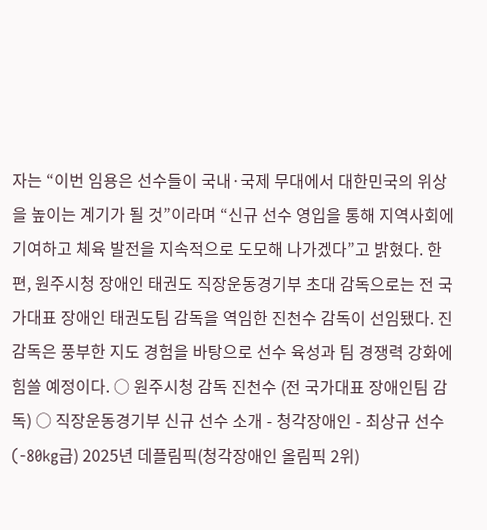자는 “이번 임용은 선수들이 국내·국제 무대에서 대한민국의 위상을 높이는 계기가 될 것”이라며 “신규 선수 영입을 통해 지역사회에 기여하고 체육 발전을 지속적으로 도모해 나가겠다”고 밝혔다. 한편, 원주시청 장애인 태권도 직장운동경기부 초대 감독으로는 전 국가대표 장애인 태권도팀 감독을 역임한 진천수 감독이 선임됐다. 진 감독은 풍부한 지도 경험을 바탕으로 선수 육성과 팀 경쟁력 강화에 힘쓸 예정이다. ○ 원주시청 감독 진천수 (전 국가대표 장애인팀 감독) ○ 직장운동경기부 신규 선수 소개 - 청각장애인 - 최상규 선수 (-80kg급) 2025년 데플림픽(청각장애인 올림픽 2위)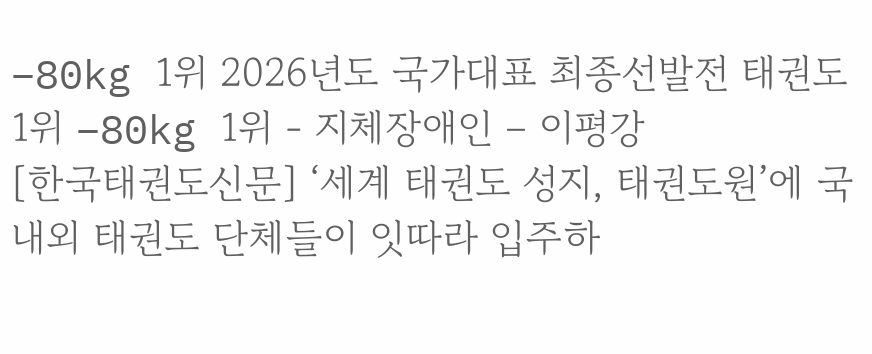–80kg 1위 2026년도 국가대표 최종선발전 태권도 1위 –80kg 1위 - 지체장애인 – 이평강
[한국태권도신문] ‘세계 태권도 성지, 태권도원’에 국내외 태권도 단체들이 잇따라 입주하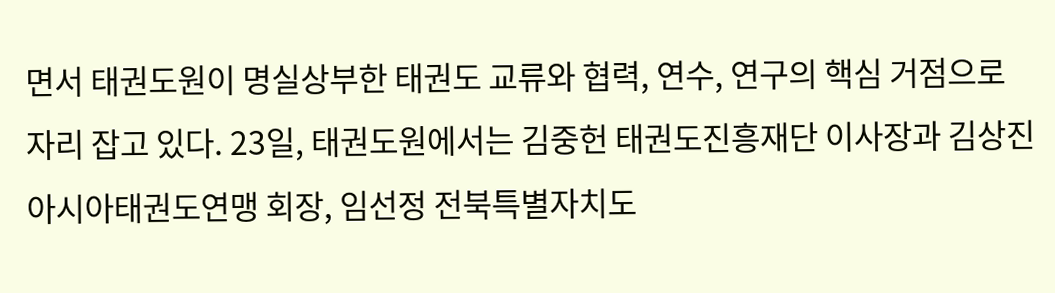면서 태권도원이 명실상부한 태권도 교류와 협력, 연수, 연구의 핵심 거점으로 자리 잡고 있다. 23일, 태권도원에서는 김중헌 태권도진흥재단 이사장과 김상진 아시아태권도연맹 회장, 임선정 전북특별자치도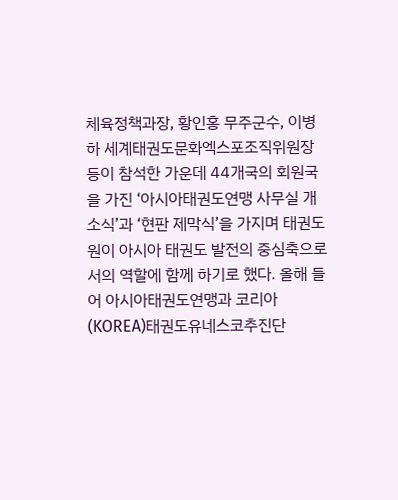체육정책과장, 황인홍 무주군수, 이병하 세계태권도문화엑스포조직위원장 등이 참석한 가운데 44개국의 회원국을 가진 ‘아시아태권도연맹 사무실 개소식’과 ‘현판 제막식’을 가지며 태권도원이 아시아 태권도 발전의 중심축으로서의 역할에 함께 하기로 했다. 올해 들어 아시아태권도연맹과 코리아(KOREA)태권도유네스코추진단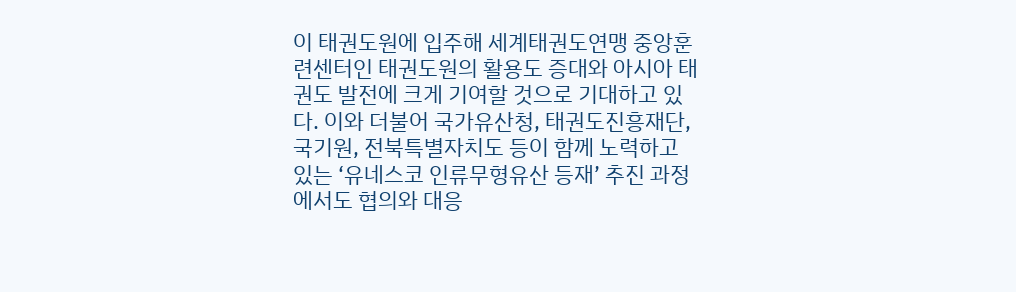이 태권도원에 입주해 세계태권도연맹 중앙훈련센터인 태권도원의 활용도 증대와 아시아 태권도 발전에 크게 기여할 것으로 기대하고 있다. 이와 더불어 국가유산청, 태권도진흥재단, 국기원, 전북특별자치도 등이 함께 노력하고 있는 ‘유네스코 인류무형유산 등재’ 추진 과정에서도 협의와 대응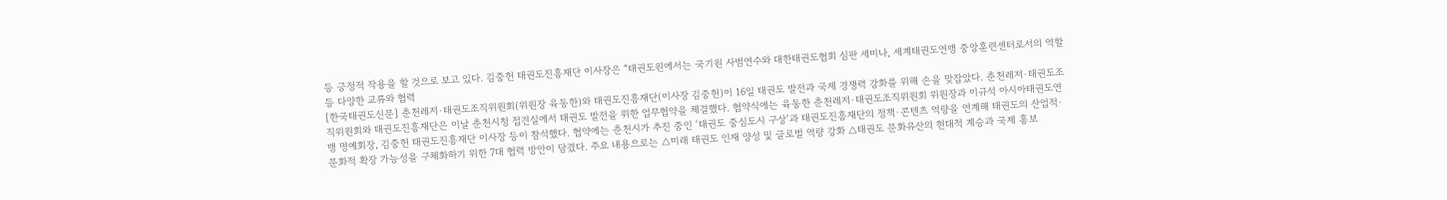등 긍정적 작용을 할 것으로 보고 있다. 김중헌 태권도진흥재단 이사장은 “태권도원에서는 국기원 사범연수와 대한태권도협회 심판 세미나, 세계태권도연맹 중앙훈련센터로서의 역할 등 다양한 교류와 협력
[한국태권도신문] 춘천레저·태권도조직위원회(위원장 육동한)와 태권도진흥재단(이사장 김중헌)이 16일 태권도 발전과 국제 경쟁력 강화를 위해 손을 맞잡았다. 춘천레저·태권도조직위원회와 태권도진흥재단은 이날 춘천시청 접견실에서 태권도 발전을 위한 업무협약을 체결했다. 협약식에는 육동한 춘천레저·태권도조직위원회 위원장과 이규석 아시아태권도연맹 명예회장, 김중헌 태권도진흥재단 이사장 등이 참석했다. 협약에는 춘천시가 추진 중인 ‘태권도 중심도시 구상’과 태권도진흥재단의 정책·콘텐츠 역량을 연계해 태권도의 산업적·문화적 확장 가능성을 구체화하기 위한 7대 협력 방안이 담겼다. 주요 내용으로는 △미래 태권도 인재 양성 및 글로벌 역량 강화 △태권도 문화유산의 현대적 계승과 국제 홍보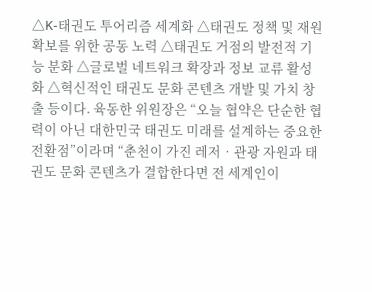△K-태권도 투어리즘 세계화 △태권도 정책 및 재원 확보를 위한 공동 노력 △태권도 거점의 발전적 기능 분화 △글로벌 네트워크 확장과 정보 교류 활성화 △혁신적인 태권도 문화 콘텐츠 개발 및 가치 창출 등이다. 육동한 위원장은 “오늘 협약은 단순한 협력이 아닌 대한민국 태권도 미래를 설계하는 중요한 전환점”이라며 “춘천이 가진 레저‧관광 자원과 태권도 문화 콘텐츠가 결합한다면 전 세계인이